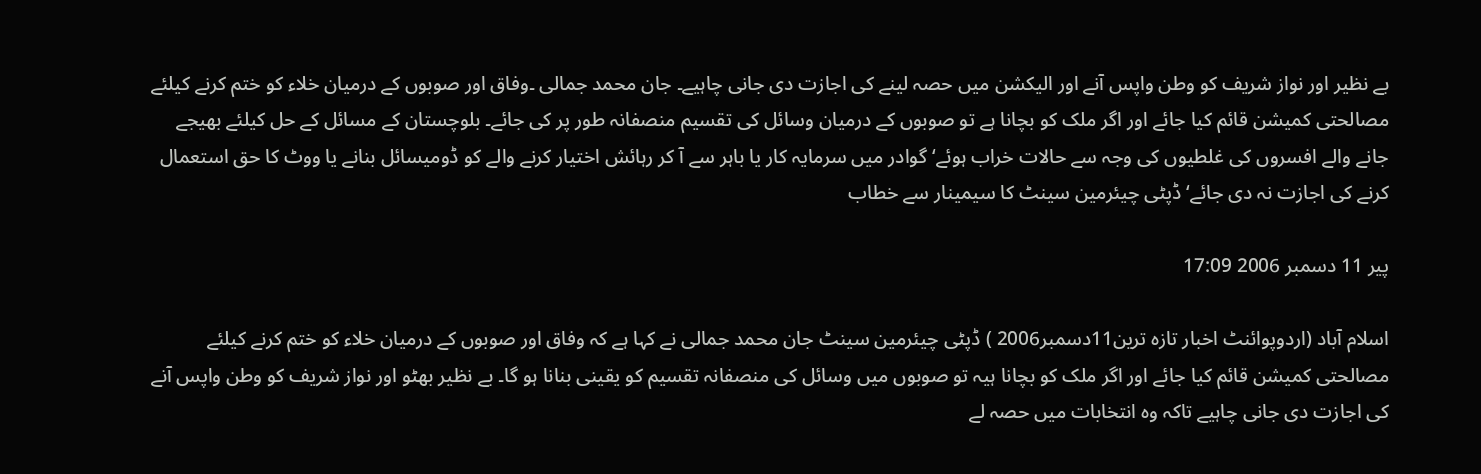بے نظیر اور نواز شریف کو وطن واپس آنے اور الیکشن میں حصہ لینے کی اجازت دی جانی چاہیے۔ جان محمد جمالی ۔وفاق اور صوبوں کے درمیان خلاء کو ختم کرنے کیلئے مصالحتی کمیشن قائم کیا جائے اور اگر ملک کو بچانا ہے تو صوبوں کے درمیان وسائل کی تقسیم منصفانہ طور پر کی جائے۔ بلوچستان کے مسائل کے حل کیلئے بھیجے جانے والے افسروں کی غلطیوں کی وجہ سے حالات خراب ہوئے‘ گوادر میں سرمایہ کار یا باہر سے آ کر رہائش اختیار کرنے والے کو ڈومیسائل بنانے یا ووٹ کا حق استعمال کرنے کی اجازت نہ دی جائے‘ ڈپٹی چیئرمین سینٹ کا سیمینار سے خطاب

پیر 11 دسمبر 2006 17:09

اسلام آباد (اردوپوائنٹ اخبار تازہ ترین11دسمبر2006 ) ڈپٹی چیئرمین سینٹ جان محمد جمالی نے کہا ہے کہ وفاق اور صوبوں کے درمیان خلاء کو ختم کرنے کیلئے مصالحتی کمیشن قائم کیا جائے اور اگر ملک کو بچانا ہیہ تو صوبوں میں وسائل کی منصفانہ تقسیم کو یقینی بنانا ہو گا۔ بے نظیر بھٹو اور نواز شریف کو وطن واپس آنے کی اجازت دی جانی چاہیے تاکہ وہ انتخابات میں حصہ لے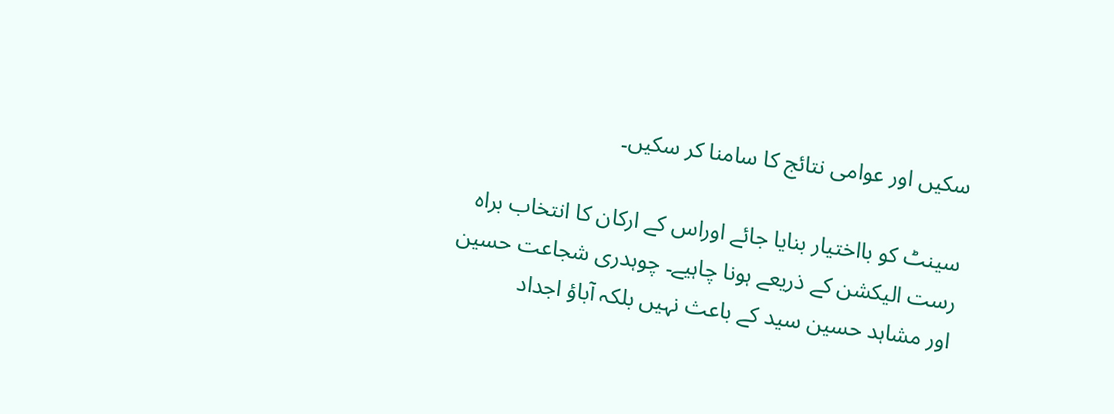سکیں اور عوامی نتائج کا سامنا کر سکیں۔

سینٹ کو بااختیار بنایا جائے اوراس کے ارکان کا انتخاب براہ رست الیکشن کے ذریعے ہونا چاہیے۔ چوہدری شجاعت حسین اور مشاہد حسین سید کے باعث نہیں بلکہ آباؤ اجداد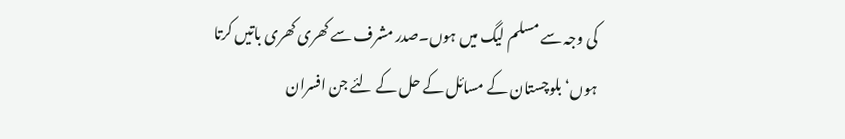کی وجہ سے مسلم لیگ میں ہوں۔صدر مشرف سے کھری کھری باتیں کرتا ہوں‘ بلوچستان کے مسائل کے حل کے لئے جن افسران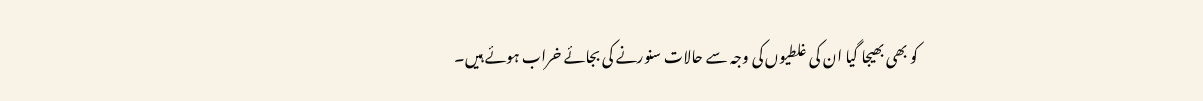کو بھی بھیجا گیا ان کی غلطیوں کی وجہ سے حالات سنورنے کی بجائے خراب ہوئے ہیں۔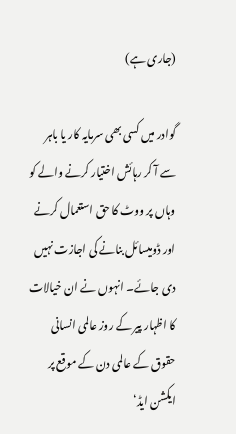(جاری ہے)

گوادر میں کسی بھی سرمایہ کار یا باہر سے آ کر رہائش اختیار کرنے والے کو وہاں پر ووٹ کا حق استعمال کرنے اور ڈومیسائل بنانے کی اجازت نہیں دی جائے۔ انہوں نے ان خیالات کا اظہار پیر کے روز عالمی انسانی حقوق کے عالمی دن کے موقع پر ایکشن ایڈ‘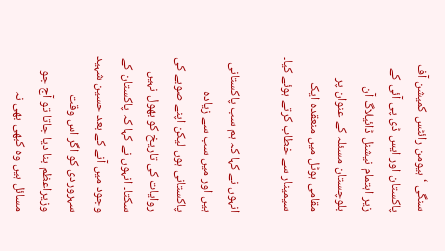سنگی ‘ ہیومن رائٹس کمیشن آف پاکستان اور ایس ڈی پی آئی کے زیر اہتمام نیشنل ڈائیلاگ آن بلوچستان مسئلہ کے عنوان پر مقامی ہوٹل میں منعقدہ ایک سیمینار سے خطاب کرتے ہوئے کیا۔

انہوں نے کہا کہ ہم سب پاکستانی ہیں اور میں سب سے زیادہ پاکستانی ہوں لیکن اپنے صوبے کی روایات کی تاریخ کو بھول نہیں سکتا۔ انہوں نے کہا کہ پاکستان کے وجود میں آنے کے بعد حسین شہید سہروردی کو اگر اس وقت وزیراعظم بنا دیا جاتا تو آج جو مسائل ہیں وہ کبھی بھی نہ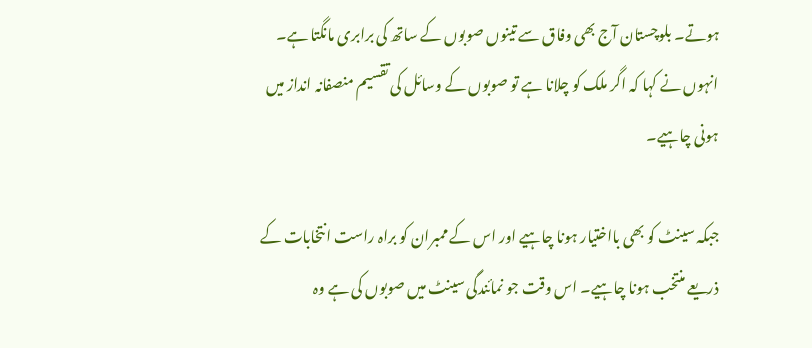ہوتے۔ بلوچستان آج بھی وفاق سے تینوں صوبوں کے ساتھ کی برابری مانگتا ہے۔ انہوں نے کہا کہ اگر ملک کو چلانا ہے تو صوبوں کے وسائل کی تقسیم منصفانہ انداز میں ہونی چاہیے۔

جبکہ سینٹ کو بھی بااختیار ہونا چاہیے اور اس کے ممبران کو براہ راست انتخابات کے ذریعے منتخب ہونا چاہیے۔ اس وقت جو نمائندگی سینٹ میں صوبوں کی ہے وہ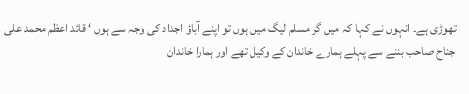تھوڑی ہے۔ انہوں نے کہا کہ میں گر مسلم لیگ میں ہوں تو اپنے آباؤ اجداد کی وجہ سے ہوں ‘ قائد اعظم محمد علی جناح صاحب بننے سے پہلے ہمارے خاندان کے وکیل تھے اور ہمارا خاندان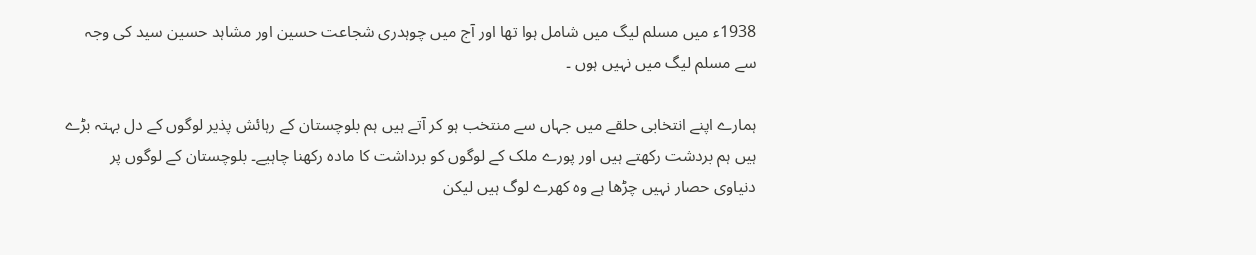1938ء میں مسلم لیگ میں شامل ہوا تھا اور آج میں چوہدری شجاعت حسین اور مشاہد حسین سید کی وجہ سے مسلم لیگ میں نہیں ہوں ۔

ہمارے اپنے انتخابی حلقے میں جہاں سے منتخب ہو کر آتے ہیں ہم بلوچستان کے رہائش پذیر لوگوں کے دل بہتہ بڑے ہیں ہم بردشت رکھتے ہیں اور پورے ملک کے لوگوں کو برداشت کا مادہ رکھنا چاہیے۔ بلوچستان کے لوگوں پر دنیاوی حصار نہیں چڑھا ہے وہ کھرے لوگ ہیں لیکن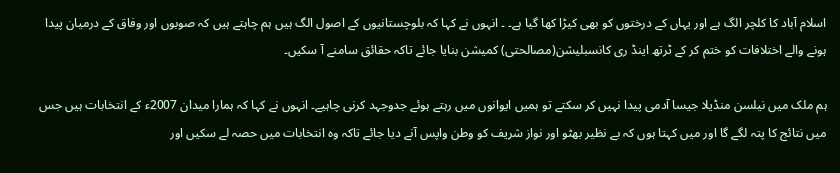اسلام آباد کا کلچر الگ ہے اور یہاں کے درختوں کو بھی کیڑا کھا گیا ہے۔ ۔ انہوں نے کہا کہ بلوچستانیوں کے اصول الگ ہیں ہم چاہتے ہیں کہ صوبوں اور وفاق کے درمیان پیدا ہونے والے اختلافات کو ختم کر کے ٹرتھ اینڈ ری کانسبلیشن(مصالحتی) کمیشن بنایا جائے تاکہ حقائق سامنے آ سکیں۔

ہم ملک میں نیلسن منڈیلا جیسا آدمی پیدا نہیں کر سکتے تو ہمیں ایوانوں میں رہتے ہوئے جدوجہد کرنی چاہیے۔ انہوں نے کہا کہ ہمارا میدان 2007ء کے انتخابات ہیں جس میں نتائج کا پتہ لگے گا اور میں کہتا ہوں کہ بے نظیر بھٹو اور نواز شریف کو وطن واپس آنے دیا جائے تاکہ وہ انتخابات میں حصہ لے سکیں اور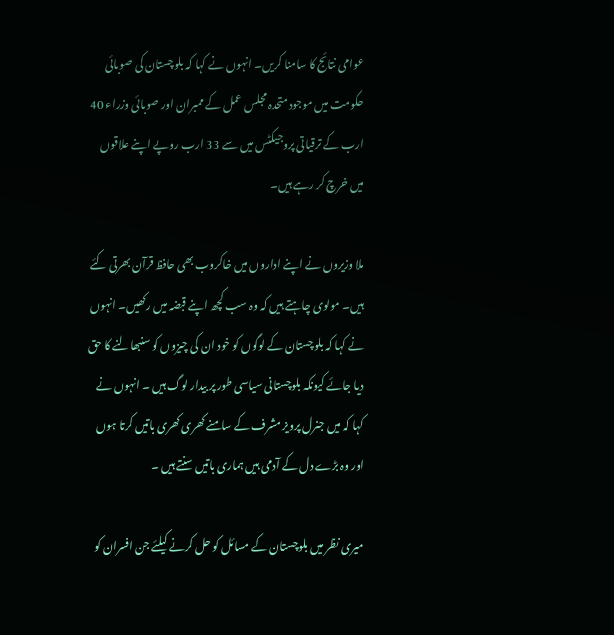عوامی نتائج کا سامنا کریں۔ انہوں نے کہا کہ بلوچستان کی صوبائی حکومت میں موجود متحدہ مجلس عمل کے ممبران اور صوبائی وزراء 40 ارب کے ترقیاتی پروجیکٹس میں سے 33 ارب روپے اپنے علاقوں میں خرچ کر رہے ہیں۔

ملا وزیروں نے اپنے اداروں میں خاکروب بھی حافظ قرآن بھرتی کئے ہیں۔ مولوی چاہتے ہیں کہ وہ سب کچھ اپنے قبضہ میں رکھیں۔ انہوں نے کہا کہ بلوچستان کے لوگوں کو خود ان کی چیزوں کو سنبھالنے کا حق دیا جائے کیونکہ بلوچستانی سیاسی طور پر بیدار لوگ ہیں ۔ انہوں نے کہا کہ میں جنرل پرویز مشرف کے سامنے کھری کھری باتیں کرتا ہوں اور وہ بڑے دل کے آدمی ہیں ہماری باتیں سنتے ہیں ۔

میری نظر میں بلوچستان کے مسائل کو حل کرنے کیلئے جن افسران کو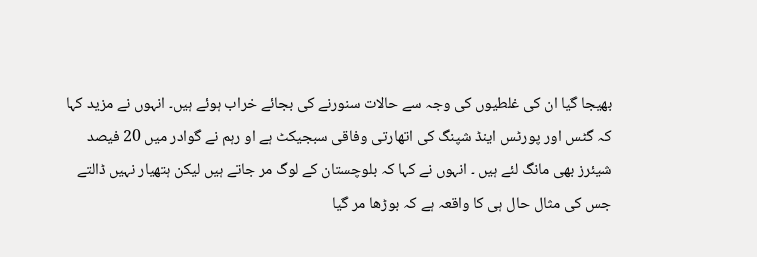بھیجا گیا ان کی غلطیوں کی وجہ سے حالات سنورنے کی بجائے خراب ہوئے ہیں۔ انہوں نے مزید کہا کہ گٹس اور پورٹس اینڈ شپنگ کی اتھارتی وفاقی سبجیکٹ ہے او رہم نے گوادر میں 20 فیصد شیئرز بھی مانگ لئے ہیں ۔ انہوں نے کہا کہ بلوچستان کے لوگ مر جاتے ہیں لیکن ہتھیار نہیں ڈالتے جس کی مثال حال ہی کا واقعہ ہے کہ بوڑھا مر گیا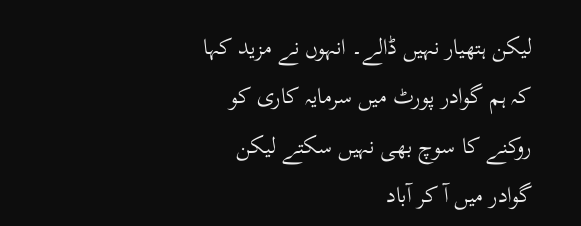لیکن ہتھیار نہیں ڈالے۔ انہوں نے مزید کہا کہ ہم گوادر پورٹ میں سرمایہ کاری کو روکنے کا سوچ بھی نہیں سکتے لیکن گوادر میں آ کر آباد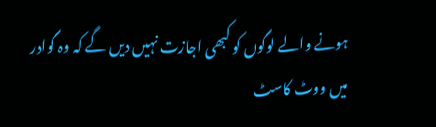ہونے والے لوگوں کو کبھی اجازت نہیں دیں گے کہ وہ گوادر میں ووٹ کاسٹ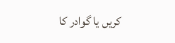کریں یا گوادر کا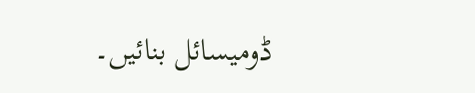ڈومیسائل بنائیں۔